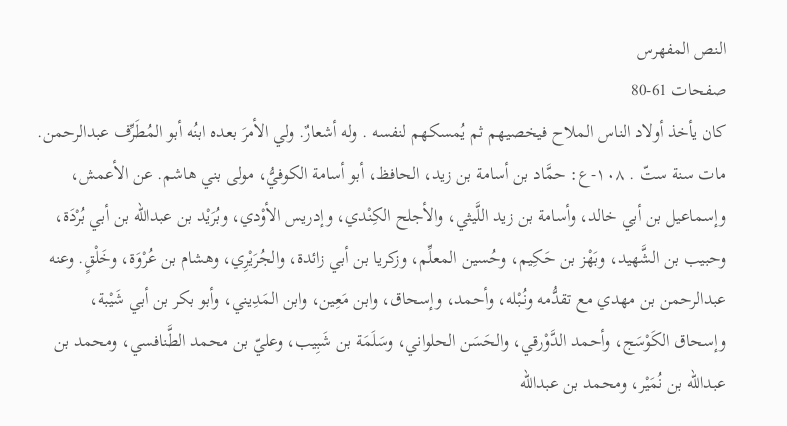النص المفهرس
صفحات 61-80
كان يأخذ أولاد الناس الملاح فيخصیهم ثم يُمسكهم لنفسه . وله أشعارٌ. ولي الأمرَ بعده ابنُه أبو المُطَرِّف عبدالرحمن. مات سنة ستّ . ١٠٨-ع: حمَّاد بن أسامة بن زيد، الحافظ، أبو أسامة الكوفيُّ، مولى بني هاشم. عن الأعمش، وإسماعيل بن أبي خالد، وأسامة بن زيد اللَّيثي، والأجلح الكِنْدي، وإدريس الأوْدي، وبُرَيْد بن عبدالله بن أبي بُرْدَة، وحبيب بن الشَّهيد، وبَهْز بن حَكِيم، وحُسين المعلِّم، وزكريا بن أبي زائدة، والجُرَيْرِي، وهشام بن عُرْوَة، وخَلْقٍ. وعنه عبدالرحمن بن مهدي مع تقدُّمه ونُبْله، وأحمد، وإسحاق، وابن مَعِين، وابن المَدِيني، وأبو بكر بن أبي شَيْبة، وإسحاق الكَوْسَج، وأحمد الدَّوْرقي، والحَسَن الحلواني، وسَلَمَة بن شَبِيب، وعليّ بن محمد الطَّنافسي، ومحمد بن عبدالله بن نُمَيْر، ومحمد بن عبدالله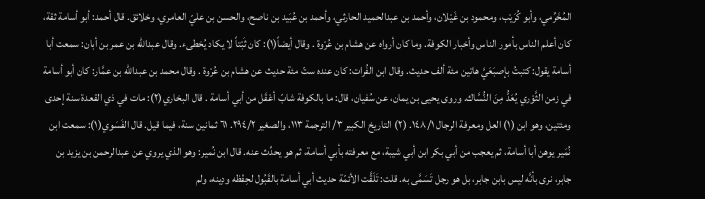المُخَرِّمي، وأبو كُرَيْب، ومحمود بن غَيْلان، وأحمد بن عبدالحميد الحارثي، وأحمد بن عُبَيد بن ناصح، والحسن بن عليّ العامري، وخلائق. قال أحمد: أبو أسامة ثقة، كان أعلم الناس بأمور الناس وأخبار الكوفة. وما كان أرواه عن هشام بن عُرْوة . وقال أيضاً(١): كان ثَبْتاً لا يكاد يُخطىء. وقال عبدالله بن عمر بن أبان: سمعت أبا أسامة يقول: كتبتُ بإصبَعَيَّ هاتين مئة ألف حديث. وقال ابن الفُرات: كان عنده ستّ مئة حديث عن هشام بن عُرْوة . وقال محمد بن عبدالله بن عمَّار: كان أبو أسامة في زمن الثَّوْري يُعَدُّ مِنَ النُّسَّاك. وروى يحيى بن يمان، عن سُفيان، قال: ما بالكوفة شابّ أعْقَل من أبي أسامة . قال البخاري(٢): مات في ذي القعدة سنة إحدى ومئتين، وهو ابن (١) العل ومعرفة الرجال ١٤٨/١. (٢) التاريخ الكبير ٣/ الترجمة ١١٣، والصغير ٢٩٤/٢. ٦١ ثمانين سنة، فيما قيل. قال الفَسَوي(١): سمعت ابن نُمَير يوهن أبا أسامة، ثم يعجب من أبي بكر ابن أبي شيبة، مع معرفته بأبي أسامة، ثم هو يحدِّث عنه. قال ابن نُمير: وهو الذي يروي عن عبدالرحمن بن يزيد بن جابر، نرى بأنَّه ليس بابن جابر، بل هو رجل تَسَمَّی به. قلت: تَلَقَّت الأئمّة حديث أبي أسامة بالقَبُول لحِفْظه ودِينه، ولم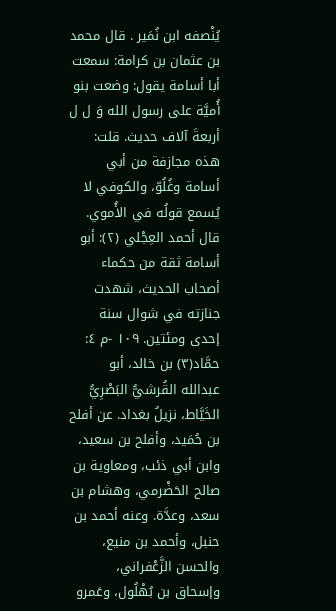يُنْصفه ابن نُمَیر . قال محمد بن عثمان بن كرامة: سمعت أبا أسامة يقول: وضعت بنو أُميَّة على رسول الله وَ ل ل أربعةَ آلاف حديث. قلت: هذه مجازفة من أبي أسامة وغُلُوّ، والكوفي لا يُسمع قولُه في الأُموي. قال أحمد العِجْلي (٢): أبو أسامة ثقة من حكماء أصحاب الحديث، شهدت جنازته في شوال سنة إحدى ومئتين. ١٠٩ -م ٤: حمَّاد(٣) بن خالد، أبو عبدالله القُرشيُّ البَصْرِيُّ الخَيَّاط، نزیلُ بغداد. عن أفلح بن حُمَيد، وأفلح بن سعيد، وابن أبي ذئب، ومعاوية بن صالح الحَضْرمي، وهشام بن سعد، وعدَّة. وعنه أحمد بن حنبل، وأحمد بن منيع، والحسن الزَّعْفراني، وإسحاق بن بُهْلُول، وعَمرو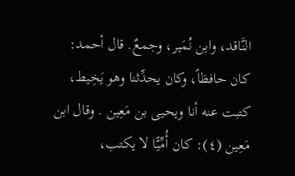النَّاقد، وابن نُمَير، وجمعٌ. قال أحمد: كان حافظاً، وكان يحدِّثنا وهو يَخِيط، كتبت عنه أنا ويحيى بن مَعِین . وقال ابن مَعِين (٤): كان أُمِّيًّا لا يكتب،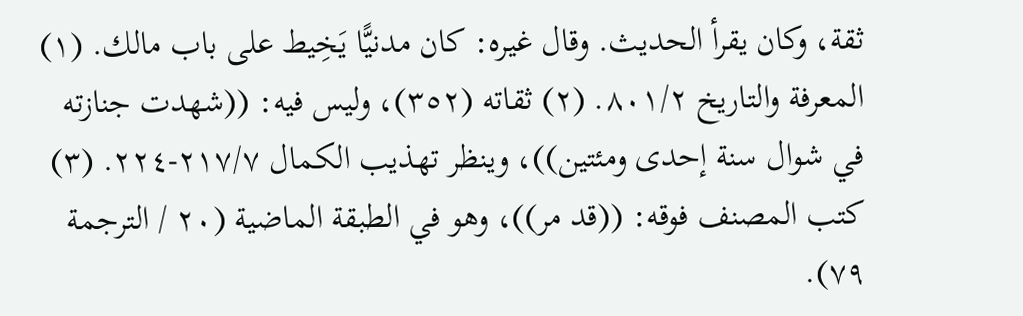ثقة، وكان يقرأ الحديث. وقال غيره: كان مدنيًّا يَخِيط على باب مالك. (١) المعرفة والتاريخ ٨٠١/٢. (٢) ثقاته (٣٥٢)، وليس فيه: ((شهدت جنازته في شوال سنة إحدى ومئتين))، وينظر تهذيب الكمال ٢١٧/٧-٢٢٤. (٣) كتب المصنف فوقه: ((قد مر))، وهو في الطبقة الماضية (٢٠ / الترجمة ٧٩).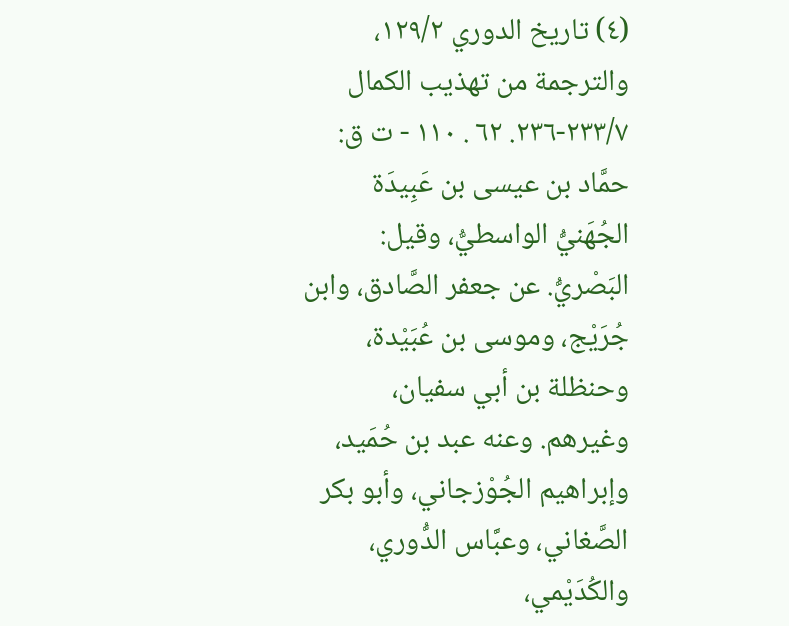(٤) تاريخ الدوري ١٢٩/٢، والترجمة من تهذيب الكمال ٢٣٣/٧-٢٣٦. ٦٢ . ١١٠ - ت ق: حمَّاد بن عيسى بن عَبِيدَة الجُهَنيُّ الواسطيُّ، وقيل: البَصْريُّ. عن جعفر الصَّادق، وابن جُرَيْج، وموسى بن عُبَيْدة، وحنظلة بن أبي سفيان، وغيرهم. وعنه عبد بن حُمَيد، وإبراهيم الجُوْزجاني، وأبو بكر الصَّغاني، وعبَّاس الدُّوري، والكُدَيْمي،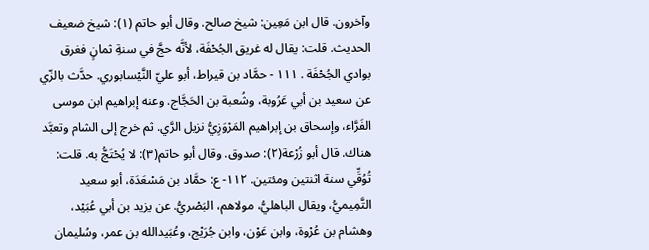وآخرون. قال ابن مَعِين: شيخ صالح. وقال أبو حاتم (١): شيخ ضعيف الحديث. قلت: يقال له غريق الجُحْفَة، لأنَّه حجَّ في سنةِ ثمانٍ فغرق بوادي الجُحْفَة . ١١١ - حمَّاد بن قيراط، أبو عليّ النَّيْسابوري. حدَّث بالزّي عن سعيد بن أبي عَرُوبة، وشُعبة بن الحَجَّاج. وعنه إبراهيم ابن موسى الفَرَّاء، وإسحاق بن إبراهيم المَرْوَزِيُّ نزيل الرَّي. ثم خرج إلى الشام وتعبَّد هناك. قال أبو زُرْعة(٢): صدوق. وقال أبو حاتم(٣): لا يُحْتَجُّ به. قلت: تُوُقِّي سنة اثنتين ومئتين. ١١٢- ع: حمَّاد بن مَسْعَدَة، أبو سعيد التَّمِيميُّ، ويقال الباهليُّ، مولاهم، البَصْريُّ. عن يزيد بن أبي عُبَيْد، وهشام بن عُرْوة، وابن عَوْن، وابن جُرَيْج، وعُبَيدالله بن عمر، وسُليمان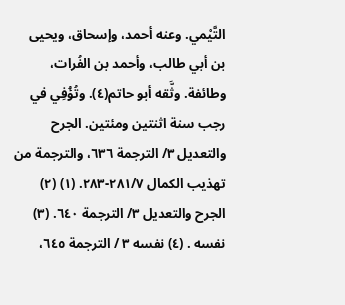التَّيْمي. وعنه أحمد، وإسحاق، ويحيى بن أبي طالب، وأحمد بن الفُرات، وطائفة. وثَّقه أبو حاتم(٤). وتُؤُفِي في رجب سنة اثنتين ومئتين. الجرح والتعديل ٣/ الترجمة ٦٣٦، والترجمة من تهذيب الكمال ٢٨١/٧-٢٨٣. (١) (٢) الجرح والتعديل ٣/ الترجمة ٦٤٠. (٣) نفسه . (٤) نفسه ٣ / الترجمة ٦٤٥،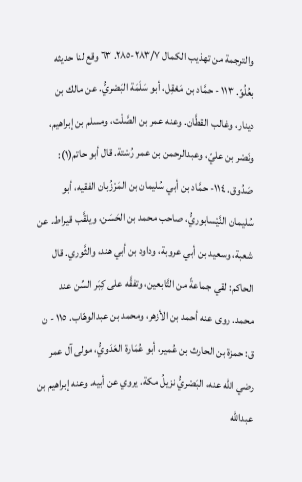والترجمة من تهذيب الكمال ٢٨٣/٧-٢٨٥. ٦٣ وقع لنا حديثه بعُلُوّ. ١١٣ - حمَّاد بن مَعْقِل، أبو سَلَمَة البَصْريُّ. عن مالك بن دينار، وغالب القطَّان. وعنه عمر بن الصَّلْت، ومسلم بن إبراهيم، ونَصْر بن عليّ، وعبدالرحمن بن عمر رُسْتة. قال أبو حاتم(١): صَدُوق. ١١٤- حمَّاد بن أبي سُليمان بن المَرْزُبان الفقيه، أبو سُليمان النَّيْسابوريُّ، صاحب محمد بن الحَسَن، ويلقَّب قيراط. عن شعبة، وسعيد بن أبي عروبة، وداود بن أبي هند، والثَّوري. قال الحاكم: لقي جماعةً من التَّابعين، وتفقَّه على كِبَر السِّن عند محمد. روى عنه أحمد بن الأزهر، ومحمد بن عبدالوهّاب. ١١٥ - ن ق: حمزة بن الحارث بن عُمير، أبو عُمَارة العَدَويُّ، مولى آل عمر رضي الله عنه، البَصْريُّ نزيلُ مكة. يروي عن أبيه. وعنه إبراهيم بن عبدالله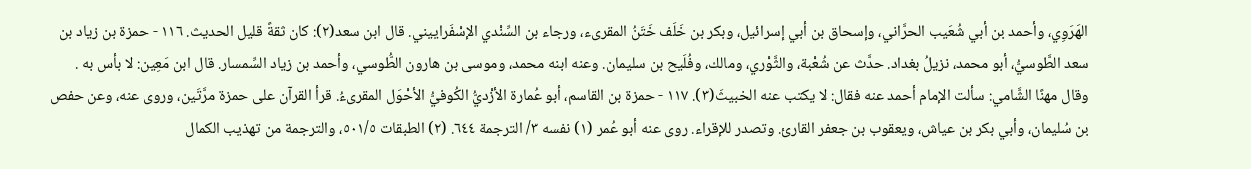الهَرَوِي، وأحمد بن أبي شُعَيب الحرَّاني، وإسحاق بن أبي إسرائيل، وبكر بن خَلَف خَتَنُ المقرىء، ورجاء بن السِّنْدي الإسْفَراييني. قال ابن سعد(٢): كان ثقةً قليل الحديث. ١١٦ - حمزة بن زياد بن سعد الطَّوسيُّ، أبو محمد، نزيلُ بغداد. حدَّث عن شُعْبة، والثَّوْري، ومالك، وفُلَيح بن سليمان. وعنه ابنه محمد، وموسى بن هارون الطُّوسي، وأحمد بن زياد السِّمسار. قال ابن مَعِین: لا بأس به . وقال مهنًا الشَّامي: سألت الإمام أحمد عنه فقال: لا يكتب عنه الخبيثَ(٣). ١١٧ - حمزة بن القاسم، أبو عُمارة الأزْديُّ الكُوفيُّ الأحْوَل المقرىءُ. قرأ القرآن على حمزة مرَّتَين، وروى عنه، وعن حفص بن سُليمان، وأبي بكر بن عياش، ويعقوب بن جعفر القارئ. وتصدر للإقراء. روى عنه أبو عُمر (١) نفسه ٣/ الترجمة ٦٤٤. (٢) الطبقات ٥٠١/٥، والترجمة من تهذيب الكمال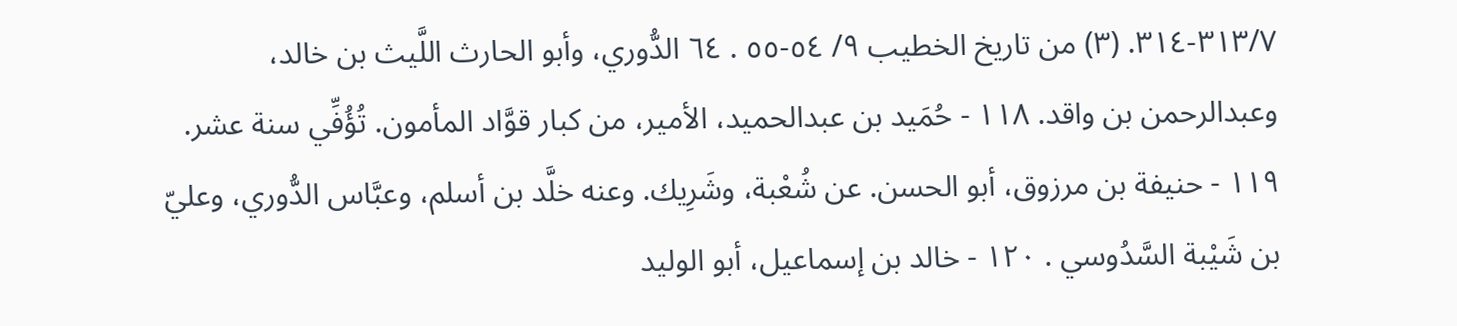٣١٣/٧-٣١٤. (٣) من تاريخ الخطيب ٩/ ٥٤-٥٥ . ٦٤ الدُّوري، وأبو الحارث اللَّيث بن خالد، وعبدالرحمن بن واقد. ١١٨ - حُمَيد بن عبدالحميد، الأمير، من كبار قوَّاد المأمون. تُؤُفِّي سنة عشر. ١١٩ - حنيفة بن مرزوق، أبو الحسن. عن شُعْبة، وشَرِيك. وعنه خلَّد بن أسلم، وعبَّاس الدُّوري، وعليّ بن شَيْبة السَّدُوسي . ١٢٠ - خالد بن إسماعيل، أبو الوليد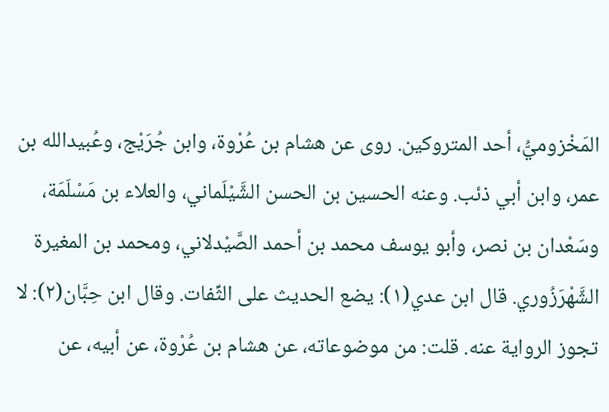المَخْزوميُّ، أحد المتروكين. روى عن هشام بن عُرْوة، وابن جُرَيْج، وعُبيدالله بن عمر، وابن أبي ذئب. وعنه الحسين بن الحسن الشَّيْلَماني، والعلاء بن مَسْلَمَة، وسَعْدان بن نصر، وأبو يوسف محمد بن أحمد الصَّيْدلاني، ومحمد بن المغيرة الشَّهْرَزُوري. قال ابن عدي(١): يضع الحديث على الثِّفات. وقال ابن حِبَّان(٢): لا تجوز الرواية عنه. قلت: من موضوعاته، عن هشام بن عُرْوة، عن أبيه، عن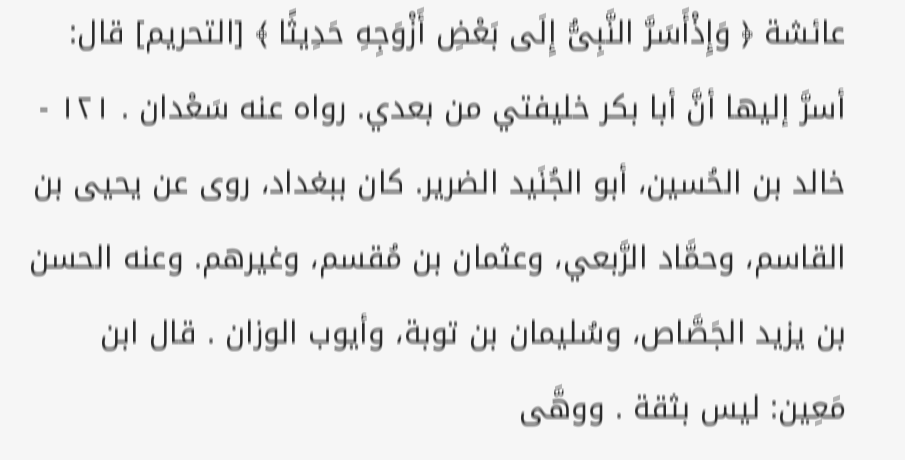عائشة ﴿ وَإِذْأَسَرَّ النَّبِىُّ إِلَى بَعْضِ أَزْوَجِهِ حَدِيثًا ﴾ [التحريم] قال: أسرَّ إليها أنَّ أبا بكر خليفتي من بعدي. رواه عنه سَعْدان . ١٢١ - خالد بن الحُسين، أبو الجُنَيد الضرير. كان ببغداد، روى عن يحيى بن القاسم، وحمَّاد الرَّبعي، وعثمان بن مُقسم، وغيرهم. وعنه الحسن بن يزيد الجَصَّاص، وسُليمان بن توبة، وأيوب الوزان . قال ابن مَعِين: ليس بثقة . ووهَّى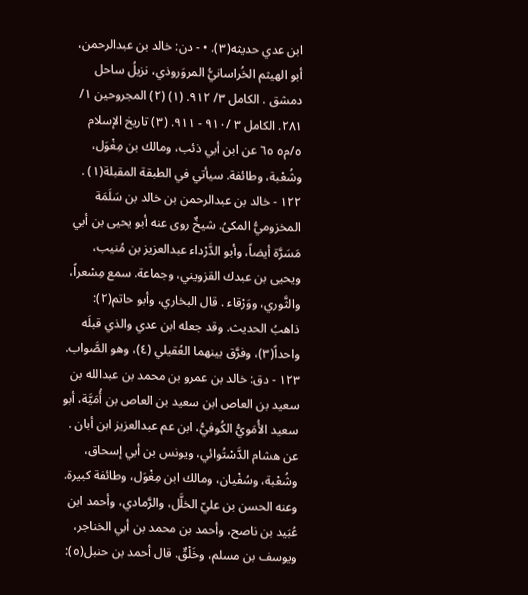ابن عدي حديثه(٣). • - دن: خالد بن عبدالرحمن، أبو الهيثم الخُراسانيُّ المروَروذي، نزيلُ ساحل دمشق . الكامل ٣/ ٩١٢. (١) (٢) المجروحين ١/ ٢٨١. الكامل ٣ /٩١٠ - ٩١١. (٣) تاريخ الإسلام ٥/م٥ ٦٥ عن ابن أبي ذئب، ومالك بن مِغْوَل، وشُعْبة، وطائفة. سيأتي في الطبقة المقبلة(١) . ١٢٢ - خالد بن عبدالرحمن بن خالد بن سَلَمَة المخزوميُّ المکیُ. شيخٌ روى عنه أبو يحيى بن أبي مَسَرَّة أيضاً، وأبو الدَّرْداء عبدالعزيز بن مُنيب، ويحيى بن عبدك القزويني، وجماعة. سمع مِسْعراً، والثَّوري، ووَرْقاء . قال البخاري، وأبو حاتم(٢): ذاهبُ الحديث. وقد جعله ابن عدي والذي قبلَه واحداً(٣)، وفرَّق بينهما العُقيلي (٤)، وهو الصَّواب. ١٢٣ - دق: خالد بن عمرو بن محمد بن عبدالله بن سعيد بن العاص ابن سعيد بن العاص بن أُمَيَّة، أبو سعيد الأُمَويُّ الكُوفيُّ، ابن عم عبدالعزيز ابن أبان . عن هشام الدَّسْتُوائي، ويونس بن أبي إسحاق، وشُعْبة، وسُفْيان، ومالك ابن مِغْوَل، وطائفة كبيرة. وعنه الحسن بن عليّ الخلَّل، والرَّمادي، وأحمد ابن عُبَيد بن ناصح، وأحمد بن محمد بن أبي الخناجر، ويوسف بن مسلم، وخَلْقٌ. قال أحمد بن حنبل(٥):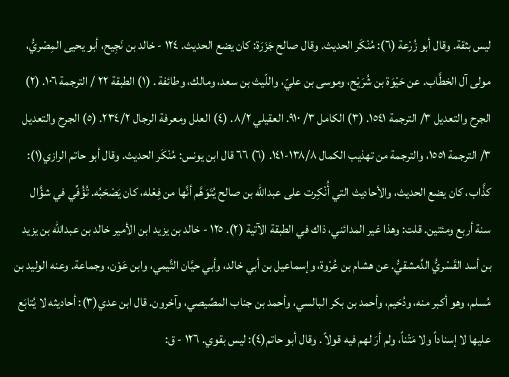ليس بثقة. وقال أبو زُرْعة (٦): مُنْكَر الحديث. وقال صالح جَزَرَة: كان يضع الحديث. ١٢٤ - خالد بن نَجِيح، أبو يحيى المِصْريُّ، مولى آل الخطَّاب. عن حَيْوَة بن شُرَيْح، وموسى بن عليّ، واللّيث بن سعد، ومالك، وطائفة . (١) الطبقة ٢٢ / الترجمة ١٠٦. (٢) الجرح والتعديل ٣/ الترجمة ١٥٤١. (٣) الكامل ٣/ ٩١٠. العقيلي ٨/٢. (٤) العلل ومعرفة الرجال ٢٣٤/٢. (٥) الجرح والتعديل ٣/ الترجمة ١٥٥١، والترجمة من تهذيب الكمال ١٣٨/٨-١٤١. (٦) ٦٦ قال ابن يونس: مُنْكَر الحديث. وقال أبو حاتم الرازي(١): كذَّاب، كان يضع الحديث، والأحاديث التي أُنْكِرت على عبدالله بن صالح يُتَوَهَّم أنَّها من فِعْله، كان يَصْحَبُه. تُؤُفِّي في شؤَّال سنة أربع ومئتين. قلت: وهذا غير المدائني، ذاك في الطبقة الآتية (٢). ١٢٥ - خالد بن يزيد ابن الأمير خالد بن عبدالله بن يزيد بن أسد القَسْريُّ الدِّمشقيُّ. عن هشام بن عُرْوة، وإسماعيل بن أبي خالد، وأبي حيَّان التَّيمي، وابن عَوْن، وجماعة. وعنه الوليد بن مُسلم، وهو أكبر منه، ودُحَيم، وأحمد بن بكر البالسي، وأحمد بن جناب المصِّيصي، وآخرون. قال ابن عدي(٣): أحاديثه لا يُتابَع عليها لا إسناداً ولا مَتْناً، ولم أرَ لهم فيه قولاً . وقال أبو حاتم(٤): ليس بقوي. ١٢٦ - ق: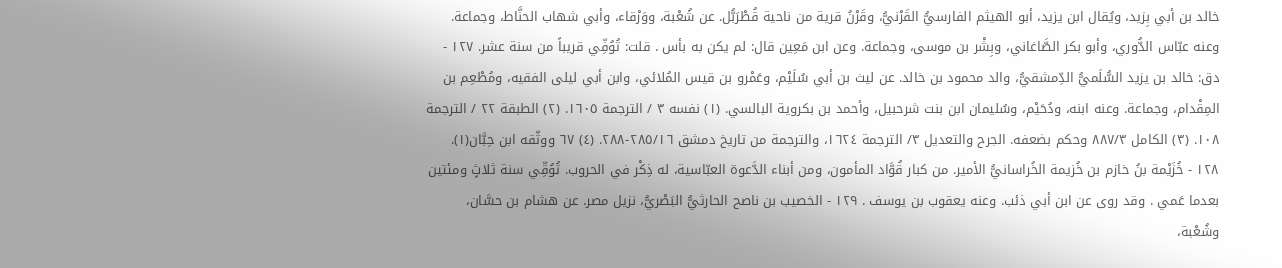خالد بن أبي بِزيد، ويُقال ابن يزيد، أبو الهيثم الفارسيُّ القَرْنيُّ، وقَرْنُ قرية من ناحية قُطْرَبُّل. عن شُعْبة، ووَرْقاء، وأبي شهاب الحنَّاط، وجماعة. وعنه عبّاس الدُّوري، وأبو بكر الصَّاغاني، وبِشْر بن موسى، وجماعة. وعن ابن مَعِین قال: لم یکن به بأس . قلت: تُوُفِّي قريباً من سنة عشر. ١٢٧ - دق: خالد بن يزيد السُّلَميُّ الدِّمشقيُّ، والد محمود بن خالد. عن ليث بن أبي سُلَيْم، وعَمْرو بن قيس المُلائي، وابن أبي ليلى الفقيه، ومُطْعِم بن المِقْدام، وجماعة. وعنه ابنه، ودُحَيْم، وسُليمان ابن بنت شرحبيل، وأحمد بن بكروية البالسي. (١) نفسه ٣ / الترجمة ١٦٠٥. (٢) الطبقة ٢٢ / الترجمة ١٠٨. (٣) الكامل ٨٨٧/٣ وحكم بضعفه. الجرح والتعديل ٣/ الترجمة ١٦٢٤، والترجمة من تاريخ دمشق ٢٨٥/١٦-٢٨٨. (٤) ٦٧ ووثّقه ابن حِبَّان(١). ١٢٨ - خُزَيْمة بنُ خازم بن خُزيمة الخُراسانيُّ الأمیر. من كبار قُوَّاد المأمون، ومن أبناء الدَّعوة العبّاسية، له ذِكْر في الحروب. تُوُقِّي سنة ثلاثٍ ومئتين بعدما عَمي . وقد روى عن ابن أبي ذئب. وعنه يعقوب بن يوسف . ١٢٩ - الخصيب بن ناصح الحارثيُّ البَصْريُّ، نزيل مصر. عن هشام بن حسَّان، وشُعْبة،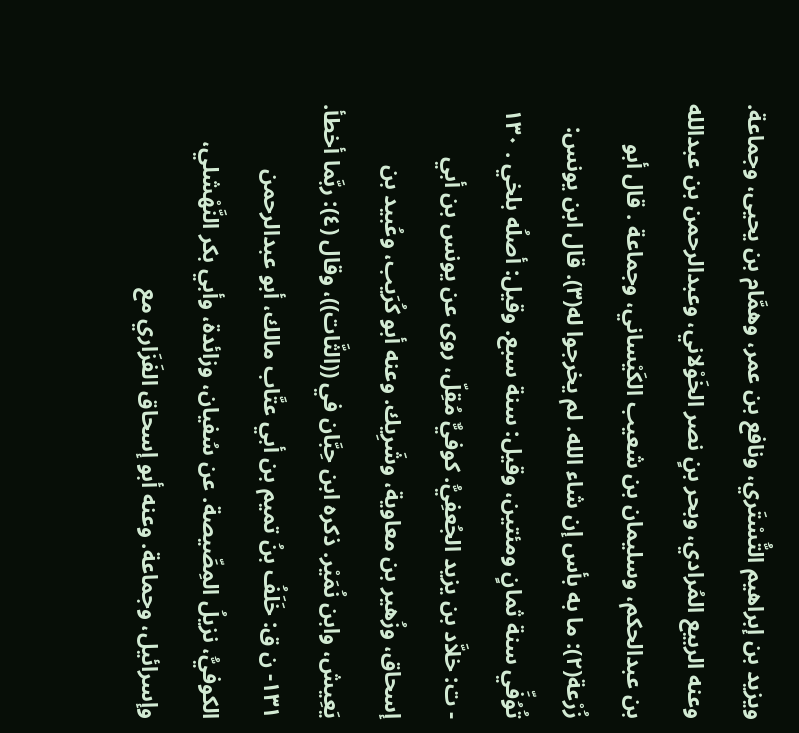ويزيد بن إبراهيم التُّسْتَري، ونافع بن عمر، وهمَّام بن يحيى، وجماعة. وعنه الربيع المُرادي، وبحر بنٍ نصر الخَوْلاني، وعبدالرحمن بن عبدالله بن عبدالحكم، وسليمان بن شعيب الكَيْساني، وجماعة . قال أبو زُرْعة(٢): ما به بأس إن شاء الله. لم يخرجوا له(٣). قال ابن يونس: تُوُفِّي سنة ثمانٍ ومئتين، وقيل: سنة سبع. وقيل: أصلُه بلخي . ١٣٠ - ت: خلاَّد بن يزيد الجُعفِيُّ. كوفيٌّ مُقِلّ، روى عن يونس بن أبي إسحاق، وزُهير بن معاوية، وشَرِيك. وعنه أبو كُرَيب، وعُبيد بن يَعِيش، وابن نُمَيْر. ذكره ابن حِبَّان في ((الثَّات))، وقال (٤): ربَّما أخطأ. ١٣١- ن ق: خَلَفُ بنُ تميم بن أبي عتَّاب مالك، أبو عبدالرحمن الكوفيُّ، نزيلُ المِصِّيصة. عن سُفيان، وزائدة، وأبي بكر النَّهْشلي، وإسرائيل، وجماعة. وعنه أبو إسحاق الفَزَاري مع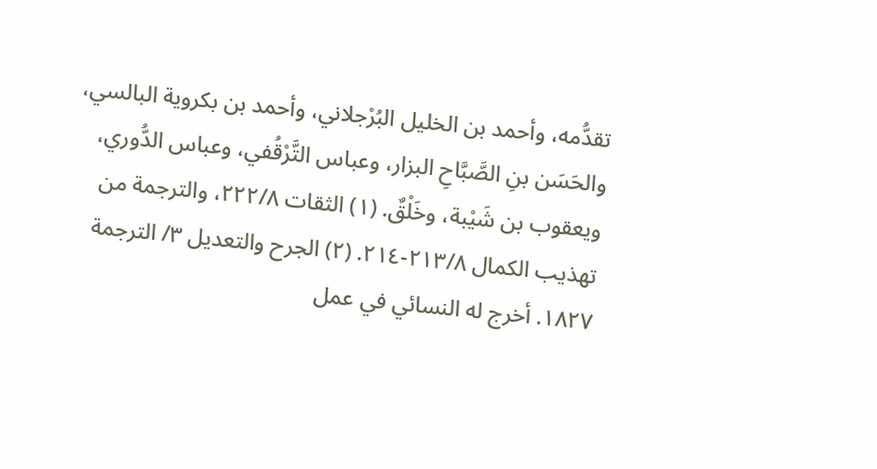تقدُّمه، وأحمد بن الخليل البُرْجلاني، وأحمد بن بكروية البالسي، والحَسَن بنِ الصَّبَّاحِ البزار، وعباس التَّرْقُفي، وعباس الدُّوري، ويعقوب بن شَيْبة، وخَلْقٌ. (١) الثقات ٢٢٢/٨، والترجمة من تهذيب الكمال ٢١٣/٨-٢١٤. (٢) الجرح والتعديل ٣/ الترجمة ١٨٢٧. أخرج له النسائي في عمل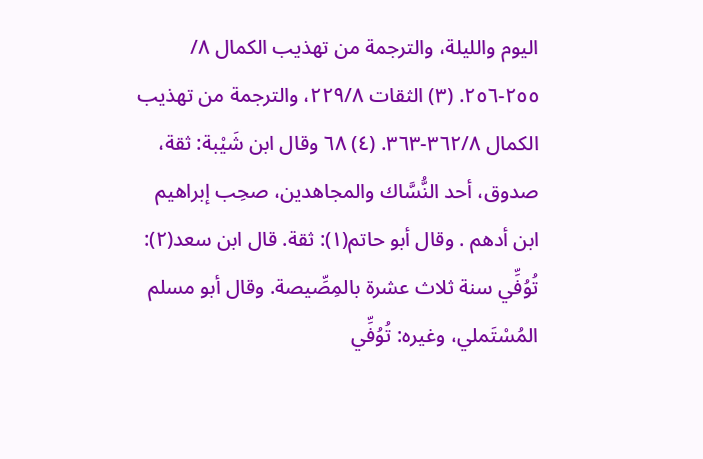اليوم والليلة، والترجمة من تهذيب الكمال ٨/ ٢٥٥-٢٥٦. (٣) الثقات ٢٢٩/٨، والترجمة من تهذيب الكمال ٣٦٢/٨-٣٦٣. (٤) ٦٨ وقال ابن شَيْبة: ثقة، صدوق، أحد النُّسَّاك والمجاهدين، صحِب إبراهيم ابن أدهم . وقال أبو حاتم(١): ثقة. قال ابن سعد(٢): تُوُفِّي سنة ثلاث عشرة بالمِصِّيصة. وقال أبو مسلم المُسْتَملي، وغيره: تُوُفِّي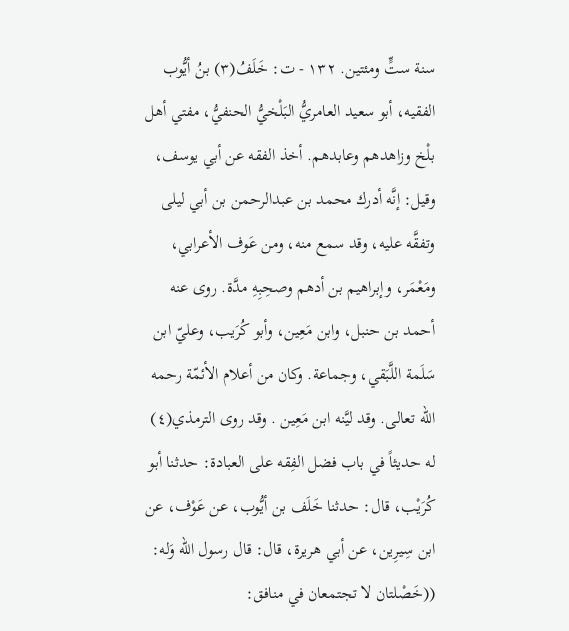سنة ستٍّ ومئتين. ١٣٢ - ت: خَلَفُ(٣) بنُ أيُّوب الفقيه، أبو سعيد العامريُّ البَلْخيُّ الحنفيُّ، مفتي أهل بلْخ وزاهدهم وعابدهم. أخذ الفقه عن أبي يوسف، وقيل: إنَّه أدرك محمد بن عبدالرحمن بن أبي ليلى وتفقَّه عليه، وقد سمع منه، ومن عَوف الأعرابي، ومَعْمَر، وإبراهيم بن أدهم وصحِبِهِ مدَّة. روى عنه أحمد بن حنبل، وابن مَعِين، وأبو كُرَيب، وعليّ ابن سَلَمة اللَّبَقي، وجماعة. وكان من أعلام الأئمّة رحمه الله تعالى. وقد ليَّنه ابن مَعِين . وقد روى الترمذي(٤) له حديثاً في باب فضل الفِقه على العبادة: حدثنا أبو كُرَيْب، قال: حدثنا خَلَف بن أيُّوب، عن عَوْف، عن ابن سِيرِين، عن أبي هريرة، قال: قال رسول الله وَله: ((خَصْلتان لا تجتمعان في منافق: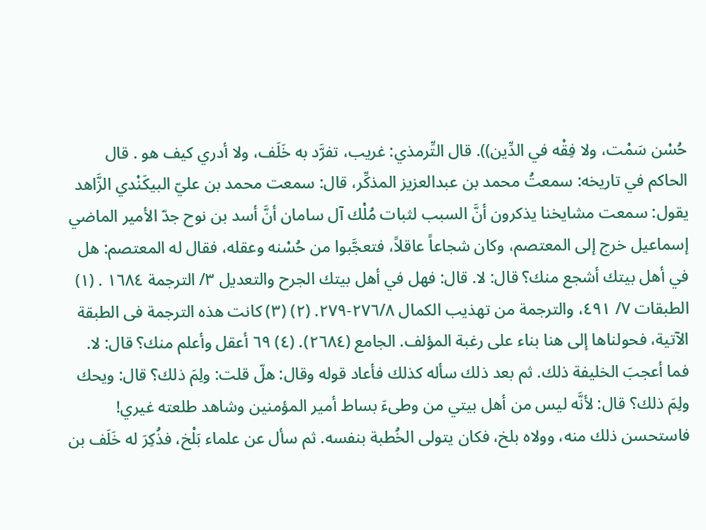حُسْن سَمْت، ولا فِقْه في الدِّين)). قال التِّرمذي: غريب، تفرَّد به خَلَف، ولا أدري كيف هو . قال الحاكم في تاريخه: سمعتُ محمد بن عبدالعزيز المذكِّر، قال: سمعت محمد بن عليّ البيكَنْدي الزَّاهد يقول: سمعت مشايخنا يذكرون أنَّ السبب لثبات مُلْك آل سامان أنَّ أسد بن نوح جدّ الأمير الماضي إسماعيل خرج إلى المعتصم، وكان شجاعاً عاقلاً، فتعجَّبوا من حُسْنه وعقله، فقال له المعتصم: هل في أهل بيتك أشجع منك؟ قال: لا. قال: فهل في أهل بيتك الجرح والتعديل ٣/ الترجمة ١٦٨٤ . (١) الطبقات ٧/ ٤٩١، والترجمة من تهذيب الكمال ٢٧٦/٨-٢٧٩. (٢) (٣) كانت هذه الترجمة فى الطبقة الآتية، فحولناها إلى هنا بناء على رغبة المؤلف. الجامع (٢٦٨٤). (٤) ٦٩ أعقل وأعلم منك؟ قال: لا. فما أعجبَ الخليفة ذلك. ثم بعد ذلك سأله كذلك فأعاد قوله وقال: هلّ قلت: ولِمَ ذلك؟ قال: ويحك ولِمَ ذلك؟ قال: لأنَّه ليس من أهل بيتي من وطىءَ بساط أمير المؤمنين وشاهد طلعته غيري! فاستحسن ذلك منه، وولاه بلخ، فكان يتولى الخُطبة بنفسه. ثم سأل عن علماء بَلْخ، فذُكِرَ له خَلَف بن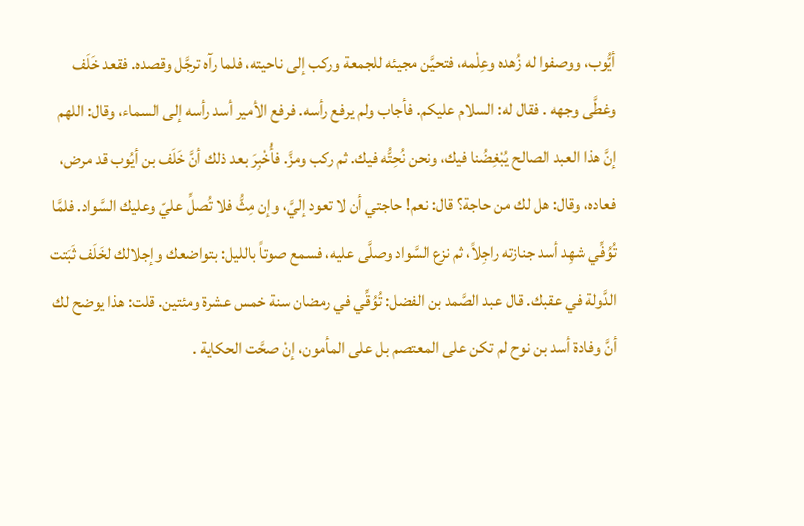أيُّوب، ووصفوا له زُهده وعِلْمه، فتحيَّن مجيئه للجمعة وركب إلى ناحيته، فلما رآه ترجَّل وقصده. فقعد خَلَف وغطَّى وجهه . فقال له: السلام عليكم. فأجاب ولم يرفع رأسه. فرفع الأمير أسد رأسه إلى السماء، وقال: اللهم إنَّ هذا العبد الصالح يُبْغِضُنا فيك، ونحن نُحِتُّه فيك. ثم ركب ومزَّ. فأُخْبِرَ بعد ذلك أنَّ خَلَف بن أيُوب قد مرض، فعاده، وقال: هل لك من حاجة؟ قال: نعم! حاجتي أن لا تعود إليَّ، وإن مِثُّ فلا تُصلِّ عليّ وعليك السَّواد. فلمَّا تُوُفِّي شهِد أسد جنازته راجِلاً، ثم نزع السَّواد وصلَّى عليه، فسمع صوتاً بالليل: بتواضعك وإجلالك لخَلَف ثَبَتت الدَّولة في عقبك. قال عبد الصَّمد بن الفضل: تُوُقِّي في رمضان سنة خمس عشرة ومئتين. قلت: هذا يوضح لك أنَّ وفادة أسد بن نوح لم تكن على المعتصم بل على المأمون، إنْ صحَّت الحكاية .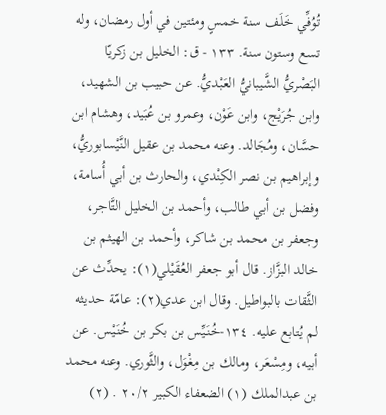تُوُفِّي خَلَف سنة خمسٍ ومئتين في أول رمضان، وله تسع وستون سنة. ١٣٣ - ق: الخليل بن زكريّا البَصْريُّ الشَّيبانيُّ العَبْديُّ. عن حبيب بن الشهيد، وابن جُرَيْج، وابن عَوْن، وعمرو بن عُبَيد، وهشام ابن حسَّان، ومُجَالد. وعنه محمد بن عقيل النَّيْسابوريُّ، وإبراهيم بن نصر الكِنْدي، والحارث بن أبي أُسامة، وفضل بن أبي طالب، وأحمد بن الخليل التَّاجر، وجعفر بن محمد بن شاكر، وأحمد بن الهيثم بن خالد البزَّاز. قال أبو جعفر العُقَيْلي(١): يحدِّث عن الثَّقات بالبواطيل. وقال ابن عدي(٢): عامّة حديثه لم يُتابع عليه. ١٣٤-خُنَیِّس بن بكر بن خُنَیْس. عن أبيه، ومِسْعَر، ومالك بن مِغْوَل، والثَّوري. وعنه محمد بن عبدالملك (١) الضعفاء الكبير ٢٠/٢ . (٢)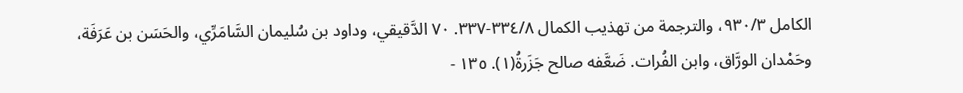الكامل ٩٣٠/٣، والترجمة من تهذيب الكمال ٣٣٤/٨-٣٣٧. ٧٠ الدَّقيقي، وداود بن سُليمان السَّامَرِّي، والحَسَن بن عَرَفَة، وحَمْدان الورَّاق، وابن الفُرات. ضَعَّفه صالح جَزَرةُ(١). ١٣٥ -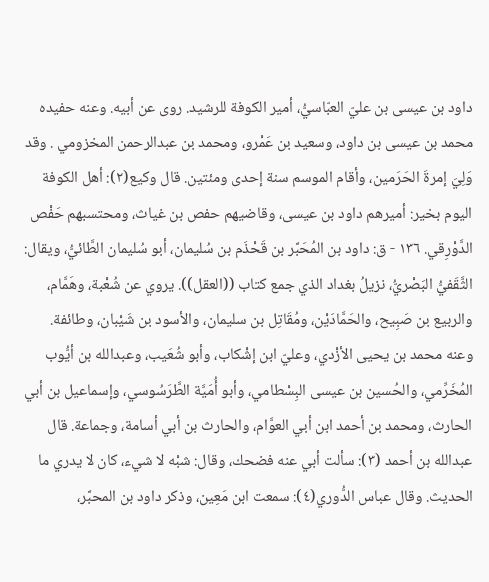داود بن عيسى بن عليّ العبّاسيُّ، أمير الكوفة للرشيد. روى عن أبيه. وعنه حفيده محمد بن عيسى بن داود، وسعيد بن عَمْرو، ومحمد بن عبدالرحمن المخزومي . وقد وَلِيَ إمرةَ الحَرَمين، وأقام الموسم سنة إحدى ومئتين. قال وكيع(٢): أهل الكوفة اليوم بخير: أميرهم داود بن عيسى، وقاضيهم حفص بن غياث، ومحتسبهم حَفْص الدَّوْرِقي. ١٣٦ - ق: داود بن المُحَبَّر بن قَحْذَم بن سُليمان، أبو سُليمان الطَّائيُّ، ويقال: الثَّقَفيُّ البَصْريُّ، نزيلُ بغداد الذي جمع كتاب ((العقل)). يروي عن شُعْبة، وهَمَّام، والربيع بن صَبِيح، والحَمَّادَيْن، ومُقَاتِل بن سليمان، والأسود بن شَيْبان، وطائفة. وعنه محمد بن يحيى الأزْدي، وعليّ ابن إشْكاب، وأبو شُعَيب، وعبدالله بن أيُّوب المُخَرِّمي، والحُسين بن عيسى البِسْطامي، وأبو أُمَيَّة الطَّرَسُوسي، وإسماعيل بن أبي الحارث، ومحمد بن أحمد ابن أبي العوَّام، والحارث بن أبي أسامة، وجماعة. قال عبدالله بن أحمد (٣): سألت أبي عنه فضحك، وقال: شبْه لا شيء، كان لا يدري ما الحديث. وقال عباس الدُّوري(٤): سمعت ابن مَعِين، وذكر داود بن المحبَّر،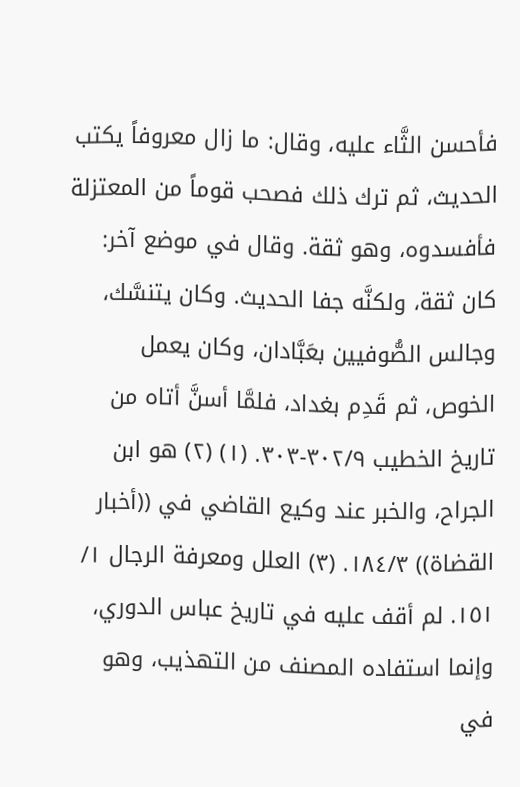فأحسن الثَّاء عليه، وقال: ما زال معروفاً يكتب الحديث، ثم ترك ذلك فصحب قوماً من المعتزلة فأفسدوه، وهو ثقة. وقال في موضع آخر: كان ثقة، ولكنَّه جفا الحديث. وكان يتنسَّك، وجالس الصُّوفيين بعَبَّادان، وكان يعمل الخوص، ثم قَدِم بغداد، فلمَّا أسنَّ أتاه من تاريخ الخطيب ٣٠٢/٩-٣٠٣. (١) (٢) هو ابن الجراح، والخبر عند وكيع القاضي في ((أخبار القضاة)) ١٨٤/٣. (٣) العلل ومعرفة الرجال ١/ ١٥١. لم أقف عليه في تاريخ عباس الدوري، وإنما استفاده المصنف من التهذيب، وهو في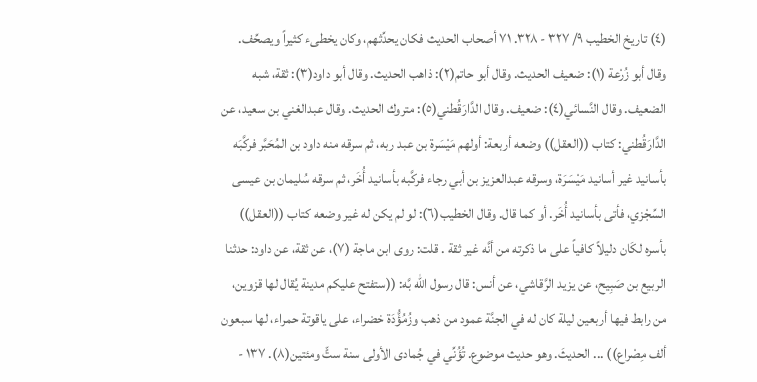(٤) تاريخ الخطيب ٩/ ٣٢٧ - ٣٢٨. ٧١ أصحاب الحديث فكان يحدِّثهم، وكان يخطىء كثيراً ويصحِّف. وقال أبو زُرْعة (١): ضعيف الحديث. وقال أبو حاتم(٢): ذاهب الحديث. وقال أبو داود(٣): ثقة، شبه الضعيف. وقال النَّسائي(٤): ضعيف. وقال الدَّارَقُطني(٥): متروك الحديث. وقال عبدالغني بن سعيد، عن الدَّارَقُطني: كتاب ((العقل)) وضعه أربعة: أولهم مَيْسَرة بن عبد ربه، ثم سرقه منه داود بن المُحَبَّر فركَّبَه بأسانيد غير أسانيد مَيْسَرَة، وسرقه عبدالعزيز بن أبي رجاء فركَّبه بأسانيد أُخَر، ثم سرقه سُليمان بن عيسى السِّجْزي، فأتى بأسانيد أُخَر. أو كما قال. وقال الخطيب(٦): لو لم يكن له غير وضعه كتاب ((العقل)) بأسره لكَان دليلاً كافياً على ما ذكرته من أنَّه غير ثقة . قلت: روى ابن ماجة (٧)، عن ثقة، عن داود: حدثنا الربيع بن صَبِيح، عن يزيد الرَّقاشي، عن أنس: قال رسول الله بَّه: ((ستفتح عليكم مدينة يُقال لها قزوين، من رابط فيها أربعين ليلة كان له في الجنَّة عمود من ذهب وزُمُؤُّدَة خضراء، على ياقوتة حمراء، لها سبعون ألف مِصْراع)) ... الحديثَ. وهو حديث موضوع. تُؤُنِّي في جُمادى الأولى سنة ستٍّ ومئتين(٨). ١٣٧ -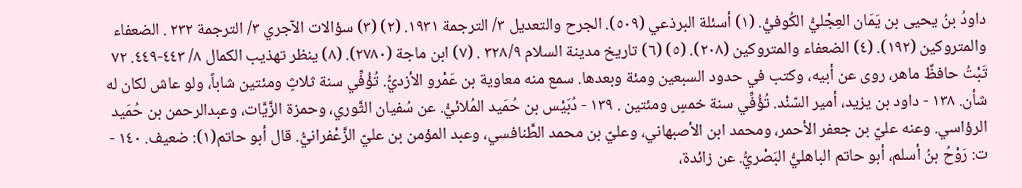داودُ بنُ يحيى بن يَمَان العِجْليُّ الكُوفيُّ. (١) أسئلة البرذعي (٥٠٩). الجرح والتعديل ٣/ الترجمة ١٩٣١. (٢) (٣) سؤالات الآجري ٣/ الترجمة ٢٣٢ . الضعفاء والمتروكين (١٩٢). (٤) الضعفاء والمتروكين (٢٠٨). (٥) (٦) تاريخ مدينة السلام ٣٢٨/٩ . (٧) ابن ماجة (٢٧٨٠). (٨) ينظر تهذيب الكمال ٨/ ٤٤٣-٤٤٩. ٧٢ تَبْتُ حافظٌ ماهر، روى عن أبيه، وكتب في حدود السبعين ومئة وبعدها. سمع منه معاوية بن عَمْرو الأزديُّ. تُؤُفِّي سنة ثلاثٍ ومئتين شاباً، ولو عاش لكان له شأن. ١٣٨ - داود بن يزيد، أمير السّنْد. تُؤُفِّي سنة خمسٍ ومئتين . ١٣٩ - دُبَيْس بن حُمَيد المُلائيُّ. عن سُفيان الثَّوري، وحمزة الزَّيَّات، وعبدالرحمن بن حُمَيد الرؤاسي. وعنه عليّ بن جعفر الأحمر، ومحمد ابن الأصبهاني، وعليّ بن محمد الطَّنافسي، وعبد المؤمن بن عليّ الزَّعْفرانيُّ. قال أبو حاتم(١): ضعيف. ١٤٠ - ت: رَوْحُ بنُ أسلم، أبو حاتم الباهليُّ البَصْريُّ. عن زائدة،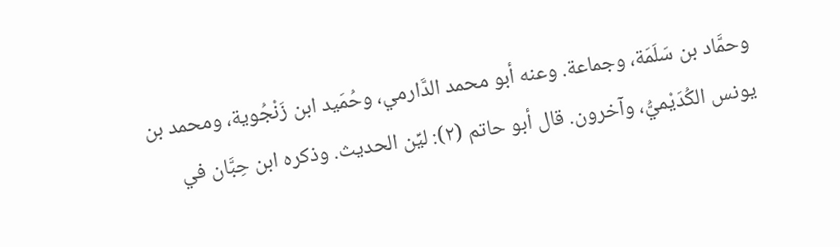وحمَّاد بن سَلَمَة، وجماعة. وعنه أبو محمد الدَّارمي، وحُمَيد ابن زَنْجُوية، ومحمد بن يونس الكُدَيْميُّ، وآخرون. قال أبو حاتم (٢): ليِّن الحديث. وذكره ابن حِبَّان في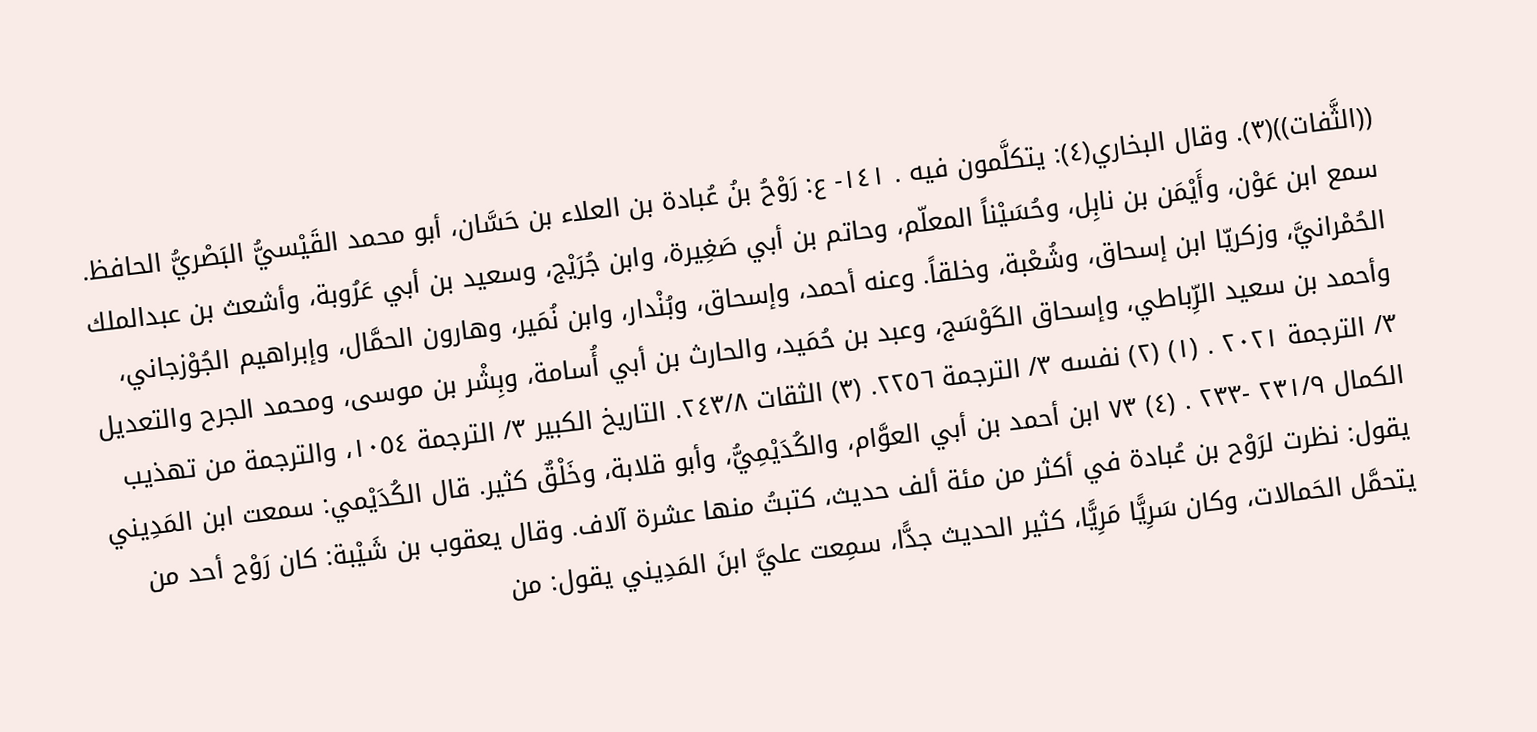((الثَّفات))(٣). وقال البخاري(٤): يتكلَّمون فيه . ١٤١- ع: رَوْحُ بنُ عُبادة بن العلاء بن حَسَّان، أبو محمد القَيْسيُّ البَصْريُّ الحافظ. سمع ابن عَوْن، وأَيْمَن بن نابِل، وحُسَيْناً المعلّم، وحاتم بن أبي صَغِيرة، وابن جُرَيْج، وسعيد بن أبي عَرُوبة، وأشعث بن عبدالملك الحُمْرانيَّ، وزكريّا ابن إسحاق، وشُعْبة، وخلقاً. وعنه أحمد، وإسحاق، وبُنْدار، وابن نُمَير، وهارون الحمَّال، وإبراهيم الجُوْزجاني، وأحمد بن سعيد الرِّباطي، وإسحاق الكَوْسَج، وعبد بن حُمَيد، والحارث بن أبي أُسامة، وبِشْر بن موسى، ومحمد الجرح والتعديل ٣/ الترجمة ٢٠٢١ . (١) (٢) نفسه ٣/ الترجمة ٢٢٥٦. (٣) الثقات ٢٤٣/٨. التاريخ الكبير ٣/ الترجمة ١٠٥٤، والترجمة من تهذيب الكمال ٢٣١/٩ -٢٣٣ . (٤) ٧٣ ابن أحمد بن أبي العوَّام، والكُدَيْمِيُّ، وأبو قلابة، وخَلْقٌ كثير. قال الكُدَيْمي: سمعت ابن المَدِيني يقول: نظرت لرَوْح بن عُبادة في أكثر من مئة ألف حديث، كتبتُ منها عشرة آلاف. وقال يعقوب بن شَيْبة: كان رَوْح أحد من يتحمَّل الحَمالات، وكان سَرِيًّا مَرِيًّا، كثير الحديث جدًّا، سمِعت عليَّ ابنَ المَدِيني يقول: من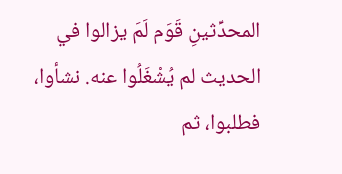المحدِّثينِ قَوَم لَمَ يزالوا في الحديث لم يُشْغَلُوا عنه. نشأوا، فطلبوا، ثم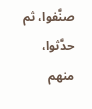صنَّفوا، ثم حدَّثوا، منهم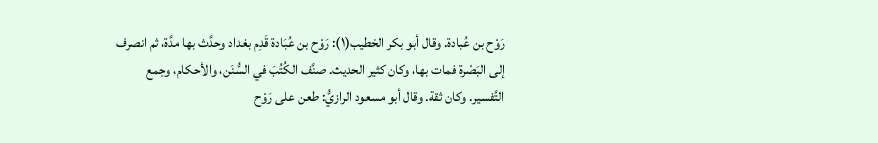رَوْح بن عُبادة. وقال أبو بكر الخطيب(١): رَوْح بن عُبَادة قَدِم بغداد وحدَّث بها مدَّة، ثم انصرف إلى البَصْرة فمات بها، وكان كثير الحديث. صنَّف الكُتُبَ في السُّنَن، والأحكام، وجمع التَّفسير. وكان ثقة. وقال أبو مسعود الرازيُّ: طعن على رَوْح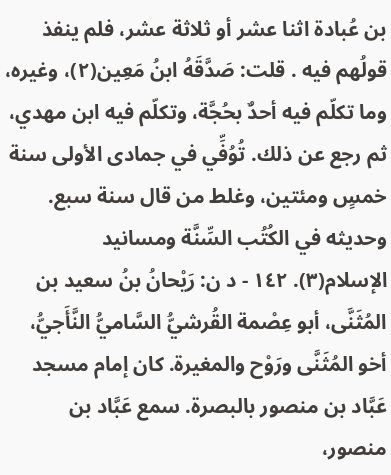بن عُبادة اثنا عشر أو ثلاثة عشر، فلم ينفذ قولُهم فيه . قلت: صَدَّقَهُ ابنُ مَعِين(٢)، وغيره، وما تكلّم فيه أحدٌ بحُجَّة، وتكلّم فيه ابن مهدي، ثم رجع عن ذلك. تُوُفِّي في جمادى الأولى سنة خمسٍ ومئتين، وغلط من قال سنة سبع. وحديثه في الكُتُب السِّنَّة ومسانيد الإسلام(٣). ١٤٢ - د ن: رَيْحانُ بنُ سعيد بن المُثَنَّى، أبو عِصْمة القُرشيُّ السَّاميُّ النَّأَجيُّ، أخو المُثَنَّى ورَوْح والمغيرة. كان إمام مسجد عَبَّاد بن منصور بالبصرة. سمع عَبَّاد بن منصور،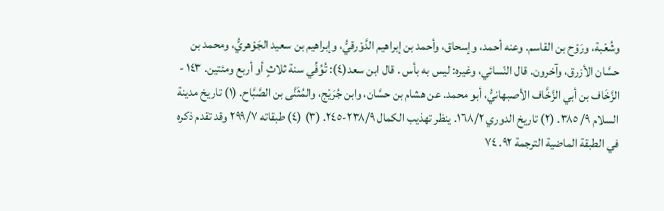وشُعْبة، ورَوْح بن القاسم. وعنه أحمد، وإسحاق، وأحمد بن إبراهيم الدَّوْرقيُّ، وإبراهيم بن سعيد الجَوْهريُّ، ومحمد بن حسَّان الأزرق، وآخرون. قال النّسائي، وغيره: ليس به بأس . قال ابن سعد(٤): تُوُفِّي سنة ثلاثٍ أو أربع ومئتين. ١٤٣ - الزَّخَاف بن أبي الزَّخَّاف الأصبهانيُّ، أبو محمد. عن هشام بن حسَّان، وابن جُرَيْج، والمُثَنَّى بن الصَّبَّاح. (١) تاريخ مدينة السلام ٩/ ٣٨٥. (٢) تاريخ الدوري ١٦٨/٢. ينظر تهذيب الكمال ٢٣٨/٩-٢٤٥. (٣) (٤) طبقاته ٢٩٩/٧ وقد تقدم ذكره في الطبقة الماضية الترجمة ٩٢. ٧٤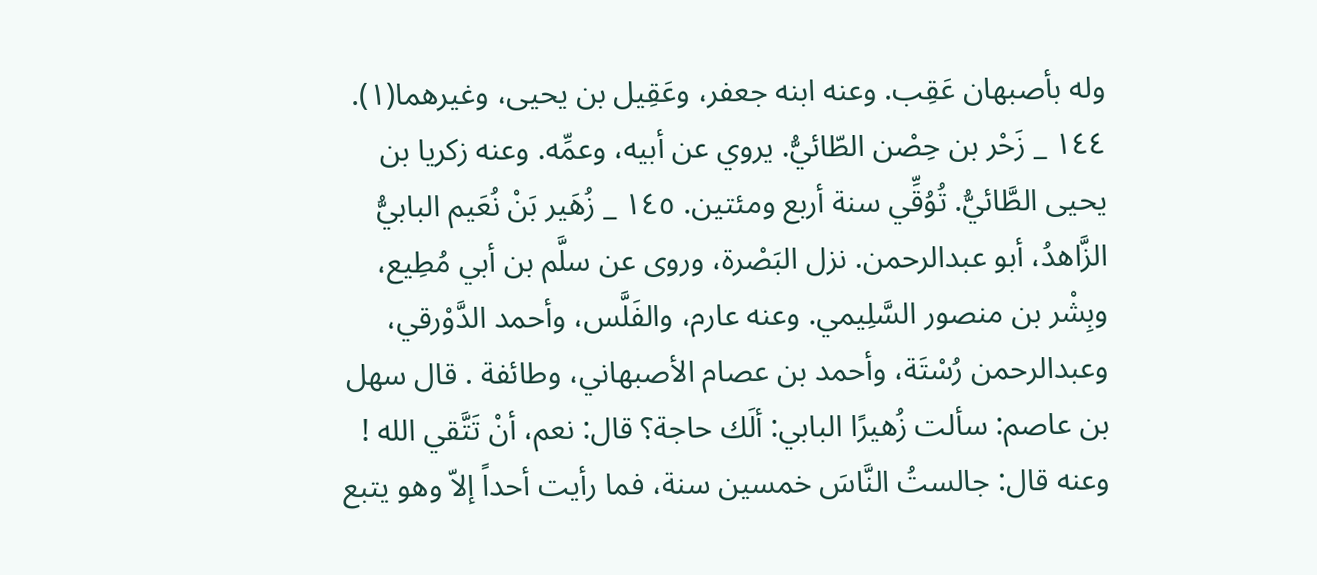وله بأصبهان عَقِب. وعنه ابنه جعفر، وعَقِيل بن يحيى، وغيرهما(١). ١٤٤ _ زَحْر بن حِصْن الطّائيُّ. يروي عن أبيه، وعمِّه. وعنه زكريا بن يحيى الطَّائيُّ. تُوُقِّي سنة أربع ومئتين. ١٤٥ _ زُهَير بَنْ نُعَيم البابيُّ الزَّاهدُ، أبو عبدالرحمن. نزل البَصْرة، وروى عن سلَّم بن أبي مُطِيع، وبِشْر بن منصور السَّلِيمي. وعنه عارم، والفَلَّس، وأحمد الدَّوْرقي، وعبدالرحمن رُسْتَة، وأحمد بن عصام الأصبهاني، وطائفة . قال سهل بن عاصم: سألت زُهيرًا البابي: ألَك حاجة؟ قال: نعم، أنْ تَتَّقي الله ! وعنه قال: جالستُ النَّاسَ خمسين سنة، فما رأيت أحداً إلاّ وهو يتبع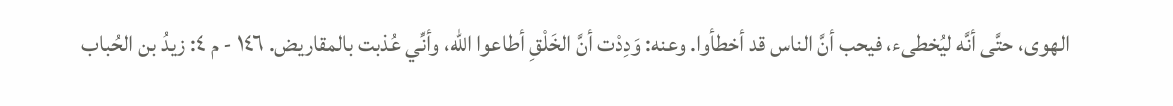الهوى، حتَّى أنَّه ليُخطىء، فيحب أنَّ الناس قد أخطأوا. وعنه: وَدِدْت أنَّ الخَلْقِ أطاعوا الله، وأنِّي عُذبت بالمقاريض. ١٤٦ - م ٤: زيدُ بن الحُباب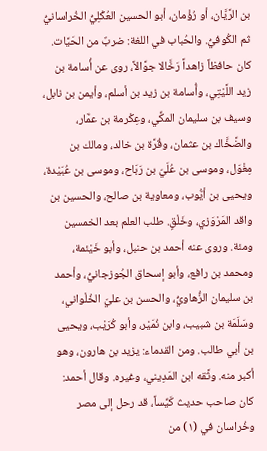بن الرَّيَّان، أو رُؤْمان، أبو الحسين العُكْلِيُّ الخُراسانيُّ ثم الكُوفيُّ. والحُباب في اللغة: ضربٌ من الحَيَّات. كان حافظاً زاهداً رَخَّالا جوَّالاً، روى عن أُسامة بن زيد اللَّيْتِي، وأُسامة بن زيد بن أسلم، وأيمن بن نابل، وسيف بن سليمان المكِّي، وعِكْرمة بن عمَّار، والضَّخَّاك بن عثمان، وقُرَّة بن خالد، ومالك بن مِغْوَل، وموسى بن عُلَيّ بن رَبَاح، وموسى بن عُبَيْدة، ويحيى بن أيُّوب، ومعاوية بن صالح، والحسين بن واقد المَرْوَزي، وخَلْقٍ. طلب العلم بعد الخمسين ومئة. وروى عنه أحمد بن حنبل، وأبو خَيْئمة، ومحمد بن رافع، وأبو إسحاق الجُوزجانيُّ، وأحمد بن سليمان الزُّهاويُّ، والحسن بن عليّ الخُلْواني، وسَلَمَة بن شبيب، وابن نُمَيْر، وأبو كُرَيْب، ويحيى بن أبي طالب. ومن القدماء: يزيد بن هارون، وهو أكبر منه. وثَّقه ابن المَدِیني، وغيره. وقال أحمد: كان صاحب حديث كَيِّساً، قد رحل إلى مصر وخُراسان في (١) من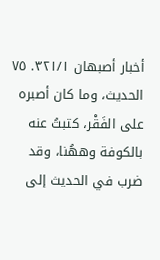أخبار أصبهان ٣٢١/١. ٧٥ الحديث، وما كان أصبره على الفَقْر، كتبتُ عنه بالكوفة وههُنا، وقد ضرب في الحديث إلى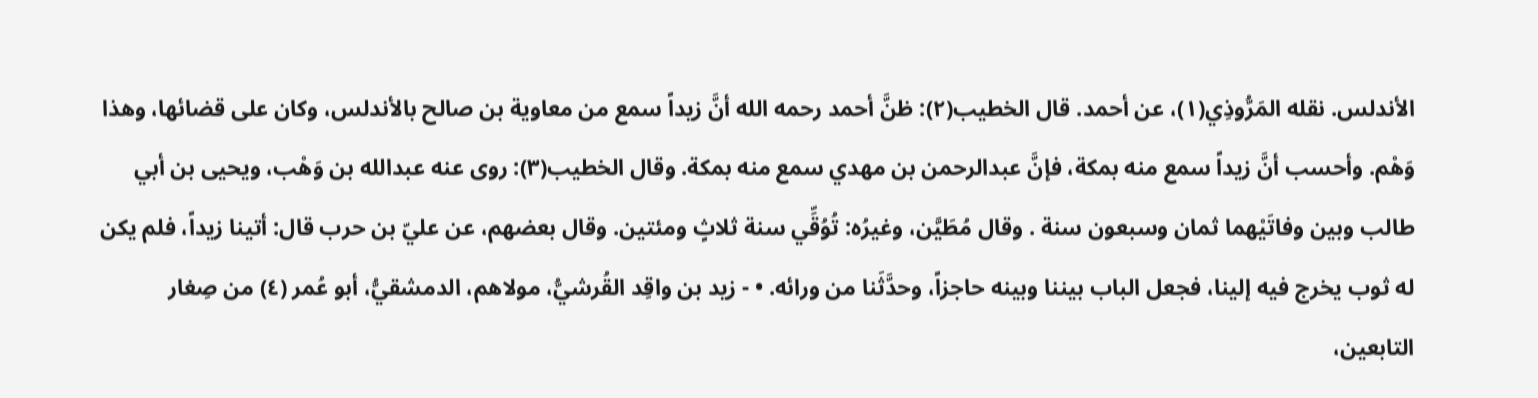الأندلس. نقله المَرُّوذِي(١)، عن أحمد. قال الخطيب(٢): ظنَّ أحمد رحمه الله أنَّ زيداً سمع من معاوية بن صالح بالأندلس، وكان على قضائها، وهذا وَهْم. وأحسب أنَّ زيداً سمع منه بمكة، فإنَّ عبدالرحمن بن مهدي سمع منه بمكة. وقال الخطيب(٣): روى عنه عبدالله بن وَهْب، ويحيى بن أبي طالب وبين وفاتَيْهما ثمان وسبعون سنة . وقال مُطَيَّن، وغيرُه: تُوُقِّي سنة ثلاثٍ ومئتين. وقال بعضهم، عن عليّ بن حرب قال: أتينا زيداً، فلم يكن له ثوب يخرج فيه إلينا، فجعل الباب بيننا وبينه حاجزاً، وحدَّثَنا من ورائه. • - زيد بن واقِد القُرشيُّ، مولاهم، الدمشقيُّ، أبو عُمر (٤) من صِغار التابعين،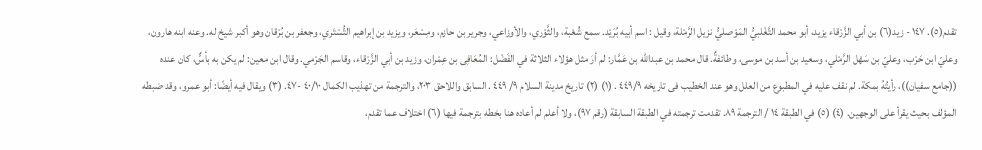تقدم(٥). ١٤٧ - زيد(٦) بن أبي الزَّرْقاء يزيد، أبو محمد التَّغْلبيُّ المَوْصليُّ نزيل الرَّمْلة، وقيل : اسم أبيه بُرَيْد. سمع شُعْبة، والثَّوْري، والأوزاعي، وجرير بن حازم، ومِسْعَر، ويزيد بن إبراهيم التُّسْتَري، وجعفر بن بُرْقان وهو أكبر شيخ له. وعنه ابنه هارون، وعليّ ابن حَرْب، وعليّ بن سَهْل الرَّمْلي، وسعيد بن أسد بن موسى، وطائفةٌ. قال محمد بن عبدالله بن عَمَّار: لم أرَ مثل هؤلاء الثلاثة في الفَضْل: المُعَافِى بن عِمْران، وزيد بن أبي الزَّرْقاء، وقاسم الجَرْمي. وقال ابن معين: لم يكن به بأسٌّ، كان عنده ((جامع سفيان))، رأيتُهُ بمكة. لم نقف عليه في المطبوع من العلل وهو عند الخطيب فى تاريخه ٤٤٩/٩ . (١) (٢) تاريخ مدينة السلام ٩/ ٤٤٩ . السابق واللاحق ٢٠٣، والترجمة من تهذيب الكمال ٤٠/١٠ -٤٧. (٣) ويقال فيه أيضًا: أبو عمرو، وقد ضبطه المؤلف بحيث يقرأ على الوجهين. (٤) (٥) في الطبقة ١٤ / الترجمة ٨٩. تقدمت ترجمته في الطبقة السابقة (رقم ٩٧)، ولا أعلم لم أعاده هنا بخطه بترجمة فيها (٦) اختلاف عما تقدم،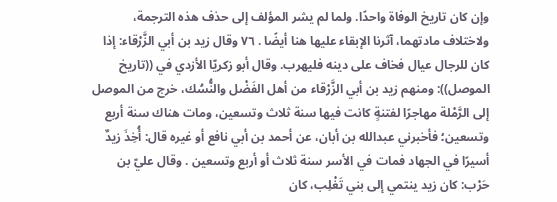وإن كان تاريخ الوفاة واحدًا. ولما لم يشر المؤلف إلى حذف هذه الترجمة، ولاختلاف مادتهما، آثرنا الإبقاء عليها هنا أيضًا . ٧٦ وقال زيد بن أبي الزَّرْقاء: إذا كان للرجال عيال فخاف على دينه فليهرب. وقال أبو زكريّا الأزدي في ((تاريخ الموصل)): ومنهم زيد بن أبي الزَّرْقاء من أهل الفَضْل والنُّسُك، خرج من الموصل إلى الرَّمْلة مهاجرًا لفتنةٍ كانت فيها سنة ثلاث وتسعين، ومات هناك سنة أربع وتسعين؛ فأخبرني عبدالله بن أبان، عن أحمد بن أبي نافع أو غيره قال: أُخِذَ زيدٌ أسيرًا في الجهاد فمات في الأسر سنة ثلاث أو أربع وتسعين . وقال عليّ بن حَرْب: كان زيد ينتمي إلى بني تَغْلِب، كان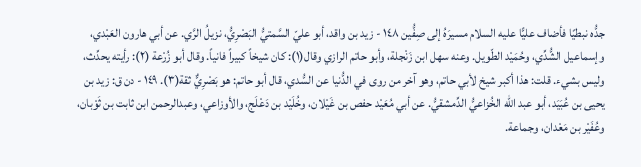جدُّه نبطيًا فأضاف عليًّا عليه السلام مسيرَهُ إلى صِفُّين ١٤٨ - زيد بن واقد، أبو عليّ السَّمتيُّ البَصْرِيُّ، نزيلُ الرَّي. عن أبي هارون العَبْدي، وإسماعيل الشُّدِّي، وحُمَيْد الطّويل. وعنه سهل ابن زَنْجلة، وأبو حاتم الرازي وقال(١): كان شيخاً كبيراً فانياً. وقال أبو زُرْعة (٢): رأيته يحدِّث، وليس بشيء. قلت: هذا أكبر شيخ لأبي حاتم، وهو آخر من روى في الدُّنيا عن السُّدي، قال أبو حاتم: هو بَصْرِيٌّ ثقة(٣). ١٤٩ - دن ق: زيد بن يحيى بن عُبَيَد، أبو عبد الله الخُزاعيُّ الدِّمشقيُّ. عن أبي مُعَيْد حفص بن غَيْلان، وخُلَيْد بن دَعْلَج، والأوزاعي، وعبدالرحمن ابن ثابت بن ثَوْبان، وعُفَيْر بن مَعْدان، وجماعة.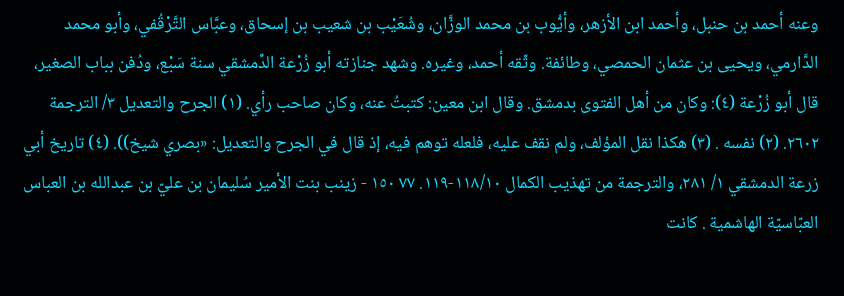وعنه أحمد بن حنبل، وأحمد ابن الأزهر، وأيُّوب بن محمد الوزَّان، وشُعَيْب بن شعيب بن إسحاق، وعبَّاس التَّرْقُفي، وأبو محمد الدَّارمي، ويحيى بن عثمان الحمصي، وطائفة. وثّقه أحمد، وغيره. وشهد جنازته أبو زُرْعة الدِّمشقي سنة سَبْع، ودُفن بباب الصغير، قال أبو زُرْعة (٤): وكان من أهل الفتوى بدمشق. وقال ابن معين: کتبتُ عنه، وكان صاحب رأي. (١) الجرح والتعديل ٣/ الترجمة ٢٦٠٢. (٢) نفسه . (٣) هكذا نقل المؤلف، ولم نقف عليه، فلعله توهم فيه، إذ قال في الجرح والتعديل: «بصري شیخ)). (٤) تاريخ أبي زرعة الدمشقي ١/ ٢٨١، والترجمة من تهذيب الكمال ١١٨/١٠-١١٩. ٧٧ ١٥٠ - زينب بنت الأمير سُليمان بن عليّ بن عبدالله بن العباس العبّاسيّة الهاشمية . كانت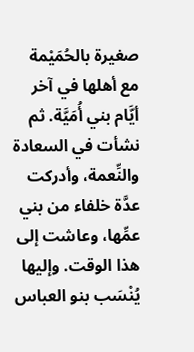صغيرة بالحُمَيْمة مع أهلها في آخر أيَّام بني أُمَيَّة. ثم نشأت في السعادة والنِّعمة، وأدركت عدَّة خلفاء من بني عمِّها، وعاشت إلى هذا الوقت. وإليها يُنْسَب بنو العباس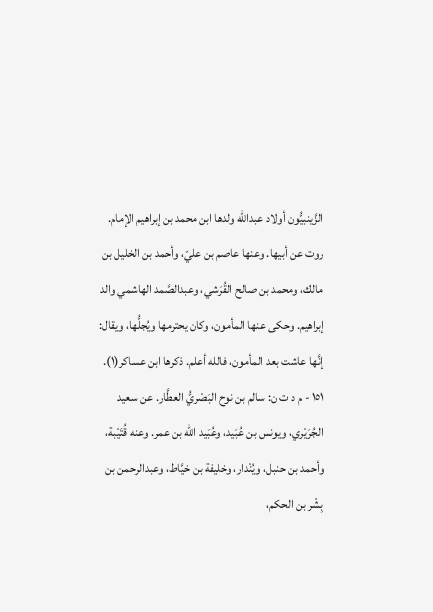الزَّينبيُّون أولاد عبدالله ولدها ابن محمد بن إبراهيم الإمام. روت عن أبيها. وعنها عاصم بن عليّ، وأحمد بن الخليل بن مالك، ومحمد بن صالح القُرَشي، وعبدالصَّمد الهاشمي والد إبراهيم. وحكى عنها المأمون، وكان يحترمها ويُجلُّها، ويقال: إنَّها عاشت بعد المأمون، فالله أعلم. ذكرها ابن عساكر(١). ١٥١ - م د ت ن: سالم بن نوح البَصْريُّ العطَّار. عن سعيد الجُرَيْري، ويونس بن عُبَيد، وعُبَيد الله بن عمر. وعنه قُتَيْبة، وأحمد بن حنبل، ويُنْدار، وخليفة بن خيَّاط، وعبدالرحمن بن بِشْر بن الحكم،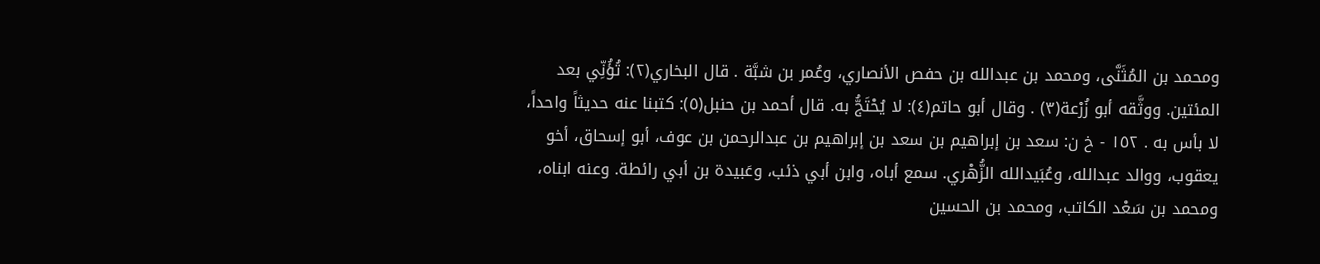ومحمد بن المُثَنَّى، ومحمد بن عبدالله بن حفص الأنصاري، وعُمر بن شبَّة . قال البخاري(٢): تُؤُنِّي بعد المئتين. ووثَّقه أبو زُرْعة(٣) . وقال أبو حاتم(٤): لا يُحْتَجُّ به. قال أحمد بن حنبل(٥): كتبنا عنه حديثاً واحداً، لا بأس به . ١٥٢ - خ ن: سعد بن إبراهيم بن سعد بن إبراهيم بن عبدالرحمن بن عوف، أبو إسحاق، أخو يعقوب، ووالد عبدالله، وعُبَيدالله الزُّهْري. سمع أباه، وابن أبي ذئب، وعَبيدة بن أبي رائطة. وعنه ابناه، ومحمد بن سَعْد الكاتب، ومحمد بن الحسين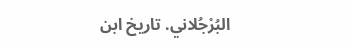البُرْجُلاني. تاريخ ابن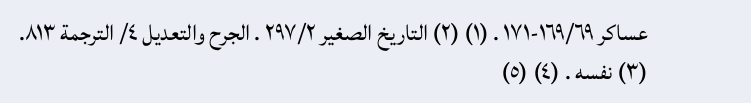عساكر ١٦٩/٦٩-١٧١ . (١) (٢) التاريخ الصغير ٢٩٧/٢ . الجرح والتعديل ٤/ الترجمة ٨١٣. (٣) نفسه . (٤) (٥)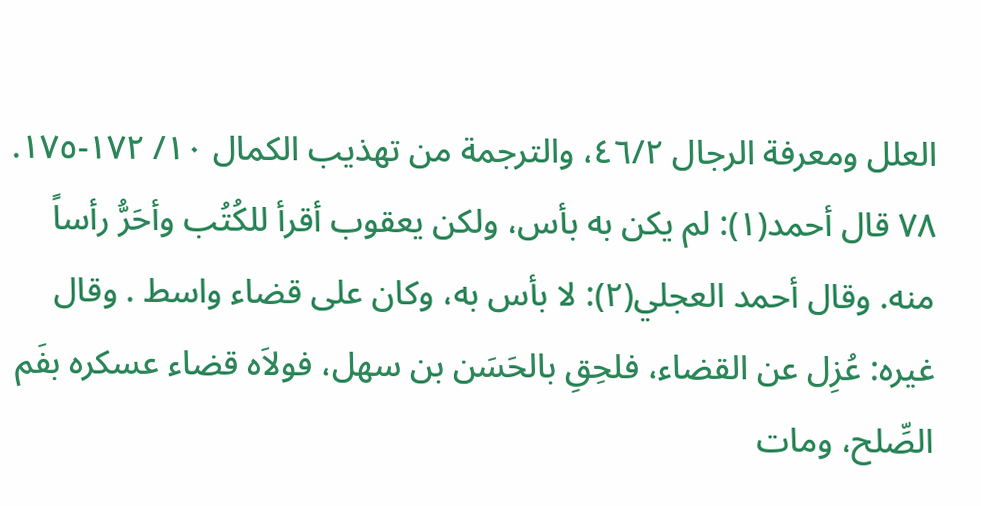العلل ومعرفة الرجال ٤٦/٢، والترجمة من تهذيب الكمال ١٠/ ١٧٢-١٧٥. ٧٨ قال أحمد(١): لم يكن به بأس، ولكن يعقوب أقرأ للكُتُب وأحَرُّ رأساً منه. وقال أحمد العجلي(٢): لا بأس به، وكان على قضاء واسط . وقال غيره: عُزِل عن القضاء، فلحِقِ بالحَسَن بن سهل، فولاَه قضاء عسكره بفَم الصِّلح، ومات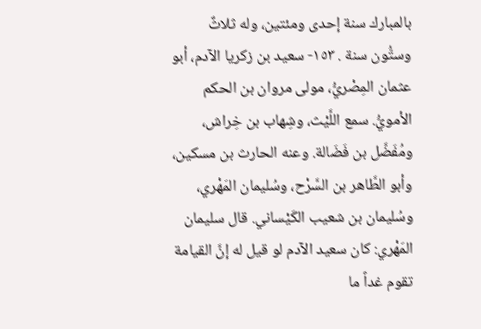بالمبارك سنة إحدى ومئتين، وله ثلاثٌ وستُّون سنة . ١٥٣- سعيد بن زكريا الآدم، أبو عثمان المِصْريُّ، مولى مروان بن الحكم الأمويُّ. سمع اللَّيْث، وشِهاب بن خِراش، ومُفَضَّل بن فَضَالة. وعنه الحارث بن مسكين، وأبو الطَّاهر بن السَّرْح، وسُليمان المَهْري، وسُليمان بن شعيب الكَيْساني. قال سليمان المَهْري: كان سعيد الآدم لو قيل له إنَّ القيامة تقوم غداً ما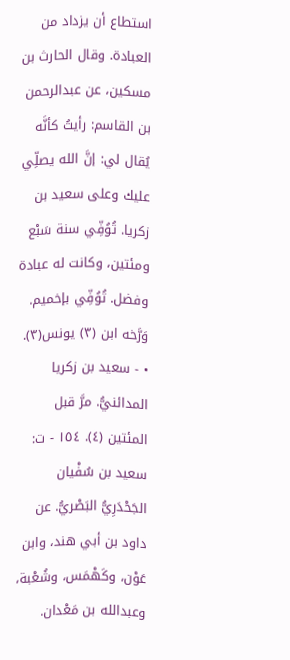استطاع أن يزداد من العبادة. وقال الحارث بن مسكين، عن عبدالرحمن بن القاسم: رأيتُ كأنَّه يُقال لي: إنَّ الله يصلِّي عليك وعلى سعيد بن زكريا. تُوُفِّي سنة سَبْع ومئتين، وكانت له عبادة وفضل. تُوُفِّي بإخميم. وَرَّخه ابن (٣) يونس(٣). • - سعيد بن زكريا المدائنيُّ. مرَّ قبل المئتين (٤). ١٥٤ - ت: سعيد بن سُفْيان الجَحْدَرِيُّ البَصْريُّ. عن داود بن أبي هند، وابن عَوْن، وكَهْمَس، وشُعْبة، وعبدالله بن مَعْدان.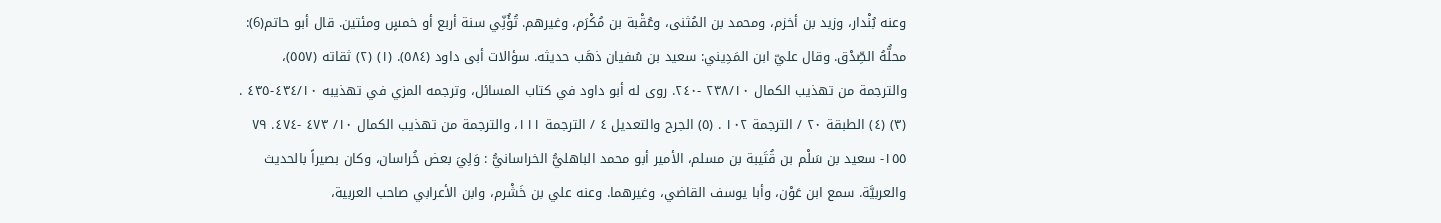وعنه بُنْدار، وزيد بن أخزم، ومحمد بن المُثنى، وعُقْبة بن مُكْرَم، وغيرهم. تُؤُنِّي سنة أربع أو خمسٍ ومئتين. قال أبو حاتم(6): محلُّهُ الصِّدْق. وقال عليّ ابن المَدِيني: سعيد بن سُفيان ذهَب حديثه. سؤالات أبى داود (٥٨٤). (١) (٢) ثقاته (٥٥٧)، والترجمة من تهذيب الكمال ٢٣٨/١٠ -٢٤٠. روى له أبو داود في كتاب المسائل، وترجمه المزي في تهذيبه ٤٣٤/١٠-٤٣٥ . (٣) (٤) الطبقة ٢٠ / الترجمة ١٠٢ . (٥) الجرح والتعديل ٤ / الترجمة ١١١، والترجمة من تهذيب الكمال ١٠/ ٤٧٣ -٤٧٤. ٧٩ ١٥٥- سعيد بن سَلْم بن قُتَيبة بن مسلم، الأمير أبو محمد الباهليُّ الخراسانيُّ : وَلِيَ بعض خُراسان، وكان بصيراً بالحديث والعربيَّة. سمع ابن عَوْن، وأبا يوسف القاضي، وغيرهما. وعنه علي بن خَشْرم، وابن الأعرابي صاحب العربية،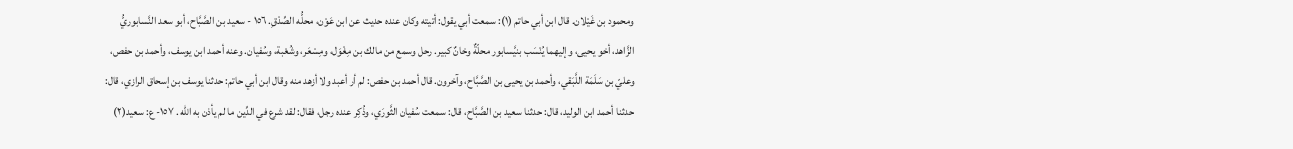ومحمود بن غَيْلان. قال ابن أبي حاتم (١): سمعت أبي يقول: أتيته وكان عنده حديث عن ابن عَوْن، محلُّه الصِّدْقِ. ١٥٦ - سعيد بن الصَّبَّاح، أبو سعد النَّسابوريُّ الزَّاهد، أخو يحيى، وإليهما يُنْسَب بنيَّسابور محلّةٌ وخانٌ كبير. رحل وسمع من مالك بن مِغْوَل، ومِسْعَر، وشُعْبة، وسُفيان. وعنه أحمد ابن يوسف، وأحمد بن حفص، وعليّ بن سَلَمَة اللَّبَقي، وأحمد بن يحيى بن الصَّبَّاح، وآخرون. قال أحمد بن حفص: لم أر أعبد ولا أزهد منه وقال ابن أبي حاتم: حدثنا يوسف بن إسحاق الرازي، قال: حدثنا أحمد ابن الوليد، قال: حدثنا سعيد بن الصَّبَّاح، قال: سمعت سُفيان الثَّورَي، وذُكِر عنده رجل، فقال: لقد شرع في الدِّين ما لم يأذن به الله . ١٥٧- ع: سعيد(٢)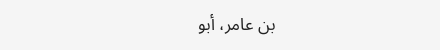بن عامر، أبو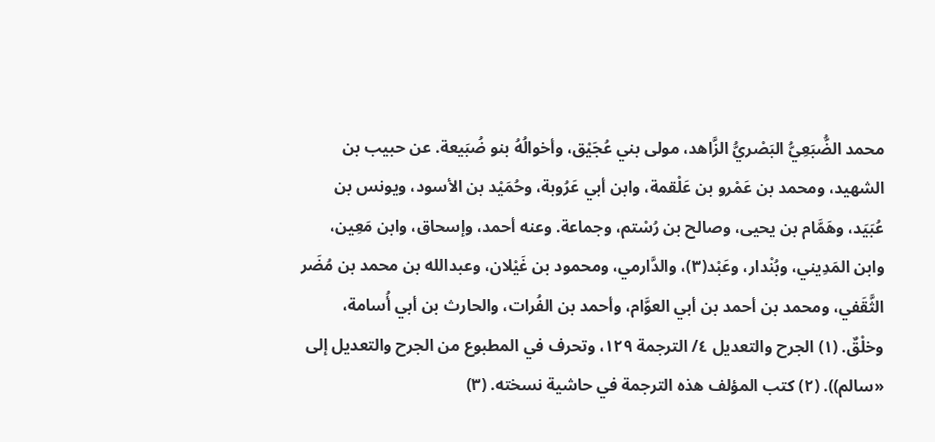محمد الضُّبَعِيُّ البَصْريُّ الزَّاهد، مولى بني عُجَيْق، وأخوالُهُ بنو ضُبَيعة. عن حبيب بن الشهيد، ومحمد بن عَمْرو بن عَلْقمة، وابن أبي عَرُوبة، وحُمَيْد بن الأسود، ويونس بن عُبَيَد، وهَمَّام بن يحيى، وصالح بن رُسْتم، وجماعة. وعنه أحمد، وإسحاق، وابن مَعِين، وابن المَدِيني، وبُنْدار، وعَبْد(٣)، والدَّارمي، ومحمود بن غَيْلان، وعبدالله بن محمد بن مُضَر الثَّقَفي، ومحمد بن أحمد بن أبي العوَّام، وأحمد بن الفُرات، والحارث بن أبي أُسامة، وخلْقٌ. (١) الجرح والتعديل ٤/ الترجمة ١٢٩، وتحرف في المطبوع من الجرح والتعديل إلى «سالم)). (٢) كتب المؤلف هذه الترجمة في حاشية نسخته. (٣)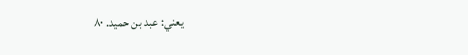يعني: عبد بن حميد. ٨٠